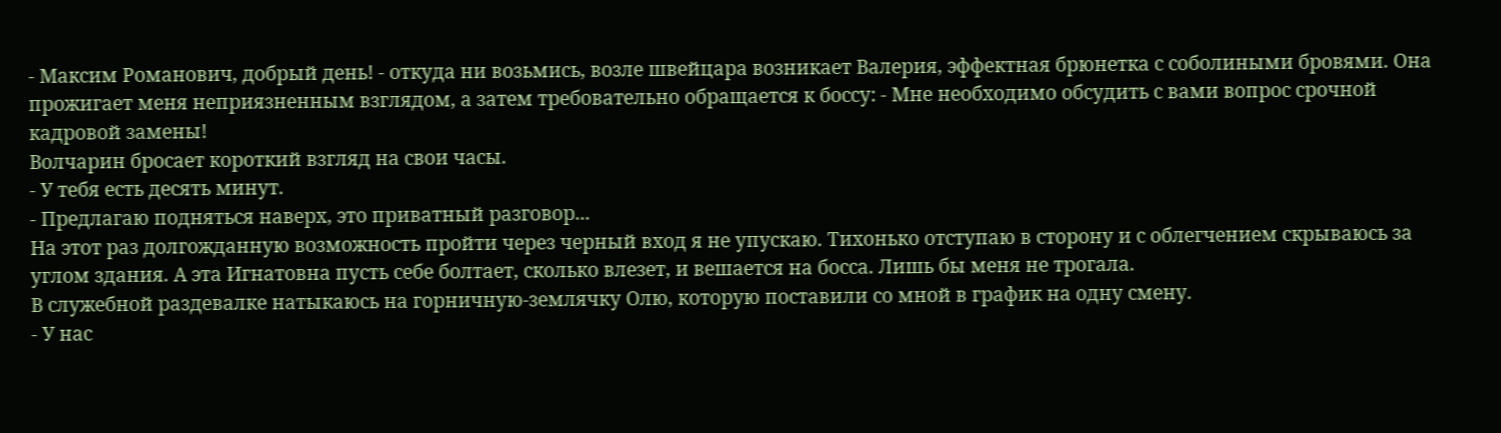- Максим Романович, добрый день! - откуда ни возьмись, возле швейцара возникает Валерия, эффектная брюнетка с соболиными бровями. Она прожигает меня неприязненным взглядом, а затем требовательно обращается к боссу: - Мне необходимо обсудить с вами вопрос срочной кадровой замены!
Волчарин бросает короткий взгляд на свои часы.
- У тебя есть десять минут.
- Предлагаю подняться наверх, это приватный разговор...
На этот раз долгожданную возможность пройти через черный вход я не упускаю. Тихонько отступаю в сторону и с облегчением скрываюсь за углом здания. А эта Игнатовна пусть себе болтает, сколько влезет, и вешается на босса. Лишь бы меня не трогала.
В служебной раздевалке натыкаюсь на горничную-землячку Олю, которую поставили со мной в график на одну смену.
- У нас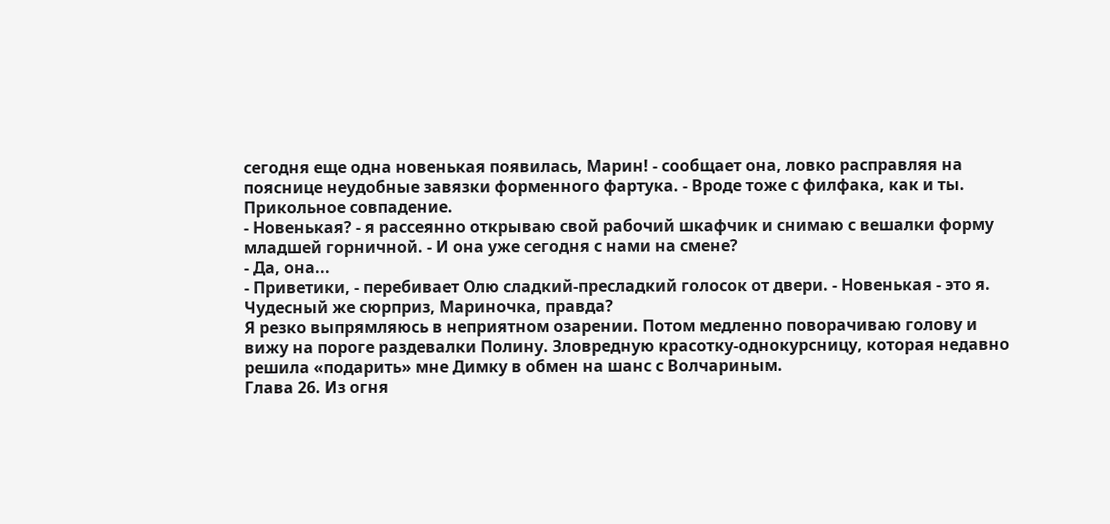сегодня еще одна новенькая появилась, Марин! - сообщает она, ловко расправляя на пояснице неудобные завязки форменного фартука. - Вроде тоже с филфака, как и ты. Прикольное совпадение.
- Новенькая? - я рассеянно открываю свой рабочий шкафчик и снимаю с вешалки форму младшей горничной. - И она уже сегодня с нами на смене?
- Да, она...
- Приветики, - перебивает Олю сладкий-пресладкий голосок от двери. - Новенькая - это я. Чудесный же сюрприз, Мариночка, правда?
Я резко выпрямляюсь в неприятном озарении. Потом медленно поворачиваю голову и вижу на пороге раздевалки Полину. Зловредную красотку-однокурсницу, которая недавно решила «подарить» мне Димку в обмен на шанс с Волчариным.
Глава 26. Из огня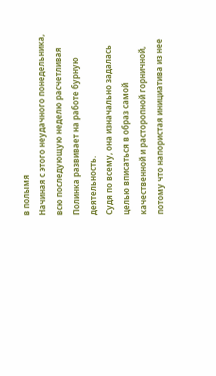в полымя
Начиная с этого неудачного понедельника, всю последующую неделю расчетливая Полинка развивает на работе бурную деятельность.
Судя по всему, она изначально задалась целью вписаться в образ самой качественной и расторопной горничной, потому что напористая инициатива из нее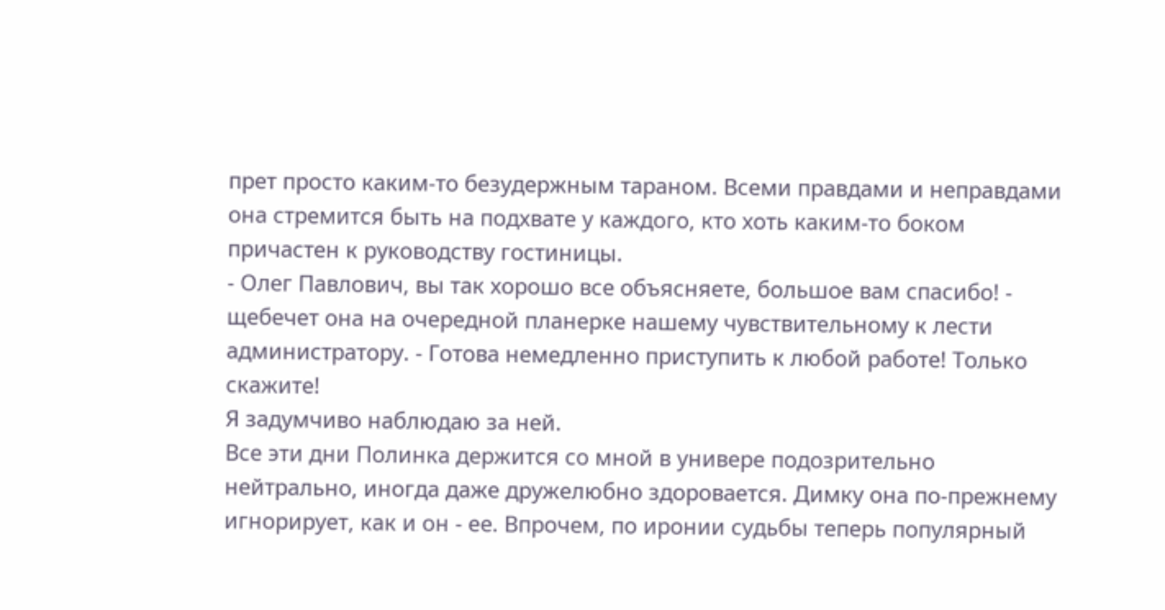прет просто каким-то безудержным тараном. Всеми правдами и неправдами она стремится быть на подхвате у каждого, кто хоть каким-то боком причастен к руководству гостиницы.
- Олег Павлович, вы так хорошо всe объясняете, большое вам спасибо! - щебечет она на очередной планерке нашему чувствительному к лести администратору. - Готова немедленно приступить к любой работе! Только скажите!
Я задумчиво наблюдаю за ней.
Все эти дни Полинка держится со мной в универе подозрительно нейтрально, иногда даже дружелюбно здоровается. Димку она по-прежнему игнорирует, как и он - еe. Впрочем, по иронии судьбы теперь популярный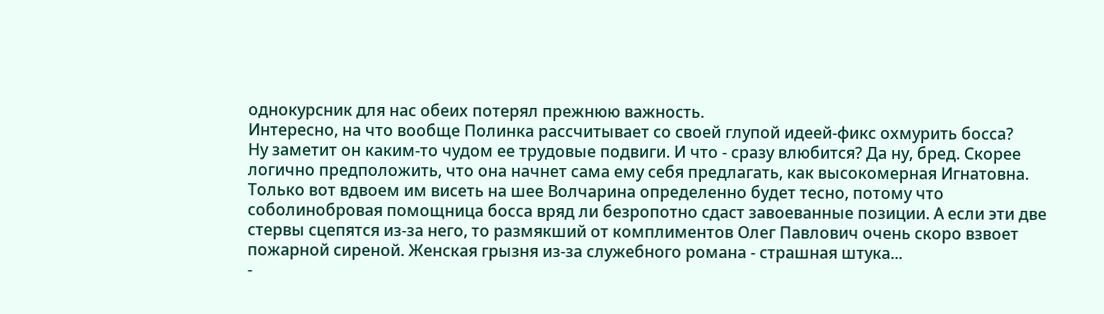однокурсник для нас обеих потерял прежнюю важность.
Интересно, на что вообще Полинка рассчитывает со своей глупой идеей-фикс охмурить босса?
Ну заметит он каким-то чудом ее трудовые подвиги. И что - сразу влюбится? Да ну, бред. Скорее логично предположить, что она начнет сама ему себя предлагать, как высокомерная Игнатовна. Только вот вдвоем им висеть на шее Волчарина определенно будет тесно, потому что соболинобровая помощница босса вряд ли безропотно сдаст завоеванные позиции. А если эти две стервы сцепятся из-за него, то размякший от комплиментов Олег Павлович очень скоро взвоет пожарной сиреной. Женская грызня из-за служебного романа - страшная штука...
-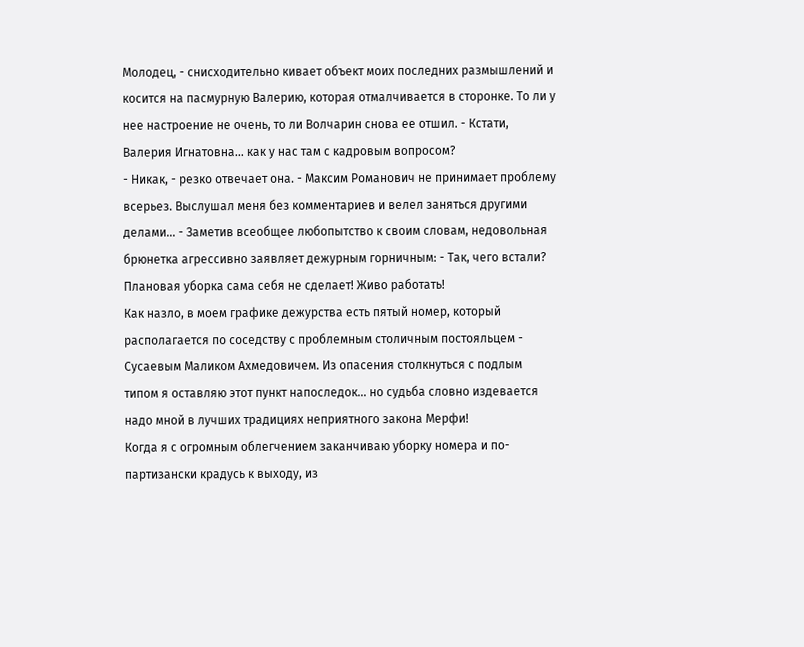Молодец, - снисходительно кивает объект моих последних размышлений и косится на пасмурную Валерию, которая отмалчивается в сторонке. То ли у неe настроение не очень, то ли Волчарин снова ее отшил. - Кстати, Валерия Игнатовна... как у нас там с кадровым вопросом?
- Никак, - резко отвечает она. - Максим Романович не принимает проблему всерьез. Выслушал меня без комментариев и велел заняться другими делами... - Заметив всеобщее любопытство к своим словам, недовольная брюнетка агрессивно заявляет дежурным горничным: - Так, чего встали? Плановая уборка сама себя не сделает! Живо работать!
Как назло, в моем графике дежурства есть пятый номер, который располагается по соседству с проблемным столичным постояльцем - Сусаевым Маликом Ахмедовичем. Из опасения столкнуться с подлым типом я оставляю этот пункт напоследок... но судьба словно издевается надо мной в лучших традициях неприятного закона Мерфи!
Когда я с огромным облегчением заканчиваю уборку номера и по-партизански крадусь к выходу, из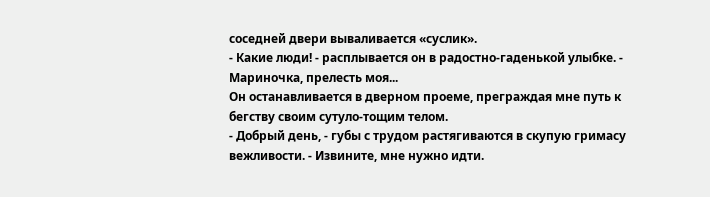соседней двери вываливается «суслик».
- Какие люди! - расплывается он в радостно-гаденькой улыбке. - Мариночка, прелесть моя...
Он останавливается в дверном проеме, преграждая мне путь к бегству своим сутуло-тощим телом.
- Добрый день, - губы с трудом растягиваются в скупую гримасу вежливости. - Извините, мне нужно идти.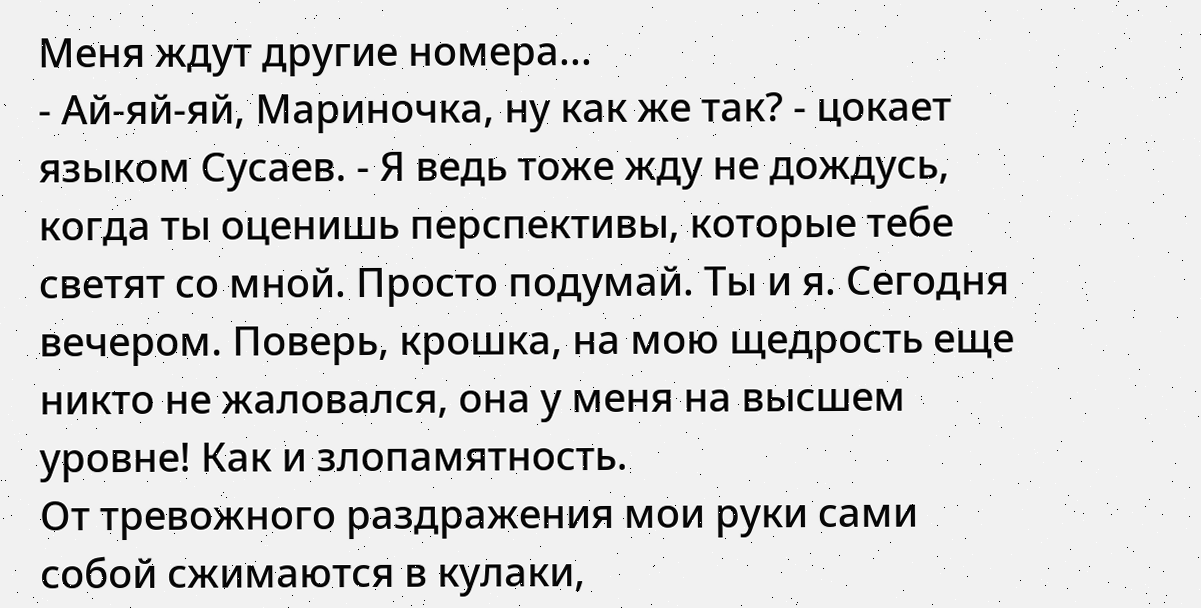Меня ждут другие номера...
- Ай-яй-яй, Мариночка, ну как же так? - цокает языком Сусаев. - Я ведь тоже жду не дождусь, когда ты оценишь перспективы, которые тебе светят со мной. Просто подумай. Ты и я. Сегодня вечером. Поверь, крошка, на мою щедрость еще никто не жаловался, она у меня на высшем уровне! Как и злопамятность.
От тревожного раздражения мои руки сами собой сжимаются в кулаки,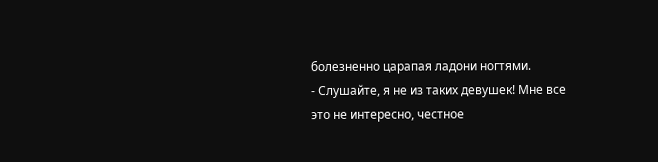болезненно царапая ладони ногтями.
- Слушайте, я не из таких девушек! Мне все это не интересно, честное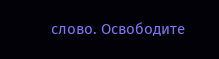слово. Освободите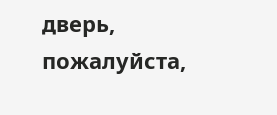дверь, пожалуйста,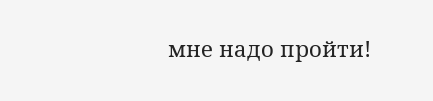мне надо пройти!